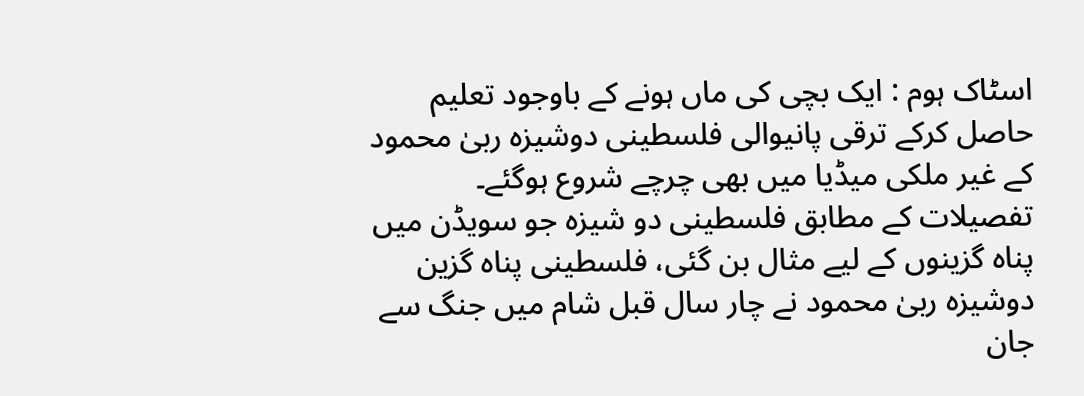اسٹاک ہوم : ایک بچی کی ماں ہونے کے باوجود تعلیم حاصل کرکے ترقی پانیوالی فلسطینی دوشیزہ ربیٰ محمود کے غیر ملکی میڈیا میں بھی چرچے شروع ہوگئے۔
تفصیلات کے مطابق فلسطینی دو شیزہ جو سویڈن میں پناہ گزینوں کے لیے مثال بن گئی، فلسطینی پناہ گزین دوشیزہ ربیٰ محمود نے چار سال قبل شام میں جنگ سے جان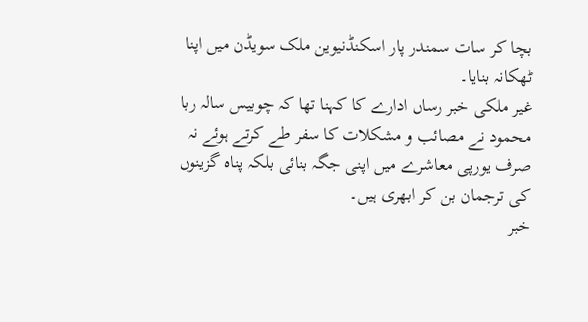بچا کر سات سمندر پار اسکنڈنیوین ملک سویڈن میں اپنا ٹھکانہ بنایا۔
غیر ملکی خبر رساں ادارے کا کہنا تھا کہ چوبیس سالہ ربا محمود نے مصائب و مشکلات کا سفر طے کرتے ہوئے نہ صرف یورپی معاشرے میں اپنی جگہ بنائی بلکہ پناہ گزینوں کی ترجمان بن کر ابھری ہیں۔
خبر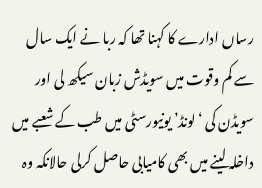رساں ادارے کا کہنا تھا کہ ربا نے ایک سال سے کم وقوت میں سویڈش زبان سیکھ لی اور سویڈن کی ‘لونڈ’ یونیورسٹی میں طب کے شعبے میں داخلہ لینے میں بھی کامیابی حاصل کرلی حالانکہ وہ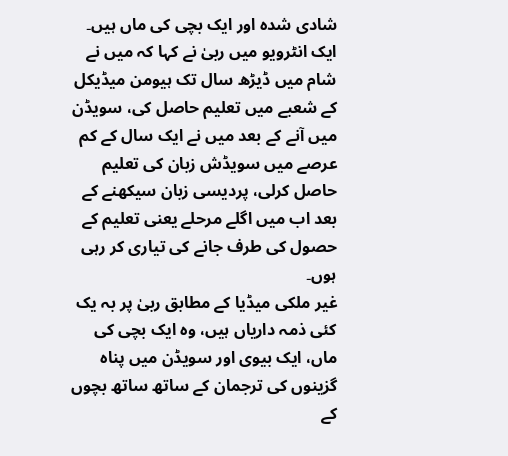شادی شدہ اور ایک بچی کی ماں ہیں۔
ایک انٹرویو میں ربیٰ نے کہا کہ میں نے شام میں ڈیڑھ سال تک ہیومن میڈیکل کے شعبے میں تعلیم حاصل کی، سویڈن میں آنے کے بعد میں نے ایک سال کے کم عرصے میں سویڈش زبان کی تعلیم حاصل کرلی، پردیسی زبان سیکھنے کے بعد اب میں اگلے مرحلے یعنی تعلیم کے حصول کی طرف جانے کی تیاری کر رہی ہوں۔
غیر ملکی میڈیا کے مطابق ربیٰ پر بہ یک کئی ذمہ داریاں ہیں، وہ ایک بچی کی ماں، ایک بیوی اور سویڈن میں پناہ گزینوں کی ترجمان کے ساتھ ساتھ بچوں کے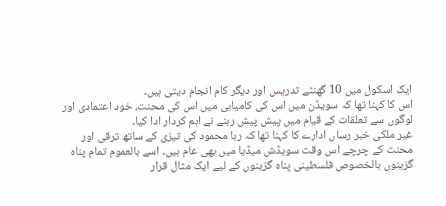ایک اسکول میں 10 گھنٹے تدریس اور دیگر کام انجام دیتی ہیں۔
اس کا کہنا تھا کہ سویڈن میں اس کی کامیابی میں اس کی محنت، خود اعتمادی اور لوگوں سے تعلقات کے قیام میں پیش پیش رہنے نے اہم کردار ادا کیا۔
غیر ملکی خبر رساں ادارے کا کہنا تھا کہ ربا محمود کی تیزی کے ساتھ ترقی اور محنت کے چرچے اس وقت سویڈش میڈیا میں بھی عام ہیں۔ اسے بالعموم تمام پناہ گزینوں بالخصوص فلسطینی پناہ گزینوں کے لیے ایک مثال قرار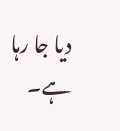دیا جا رہا ہے۔